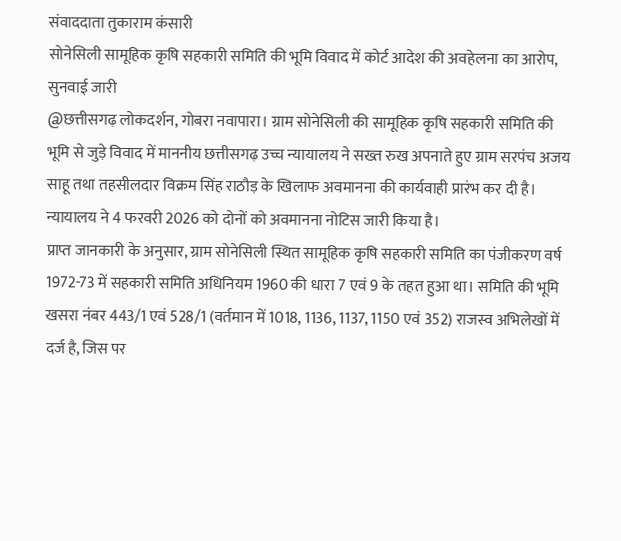संवाददाता तुकाराम कंसारी
सोनेसिली सामूहिक कृषि सहकारी समिति की भूमि विवाद में कोर्ट आदेश की अवहेलना का आरोप, सुनवाई जारी
@छत्तीसगढ़ लोकदर्शन, गोबरा नवापारा। ग्राम सोनेसिली की सामूहिक कृषि सहकारी समिति की भूमि से जुड़े विवाद में माननीय छत्तीसगढ़ उच्च न्यायालय ने सख्त रुख अपनाते हुए ग्राम सरपंच अजय साहू तथा तहसीलदार विक्रम सिंह राठौड़ के खिलाफ अवमानना की कार्यवाही प्रारंभ कर दी है। न्यायालय ने 4 फरवरी 2026 को दोनों को अवमानना नोटिस जारी किया है।
प्राप्त जानकारी के अनुसार, ग्राम सोनेसिली स्थित सामूहिक कृषि सहकारी समिति का पंजीकरण वर्ष 1972-73 में सहकारी समिति अधिनियम 1960 की धारा 7 एवं 9 के तहत हुआ था। समिति की भूमि खसरा नंबर 443/1 एवं 528/1 (वर्तमान में 1018, 1136, 1137, 1150 एवं 352) राजस्व अभिलेखों में दर्ज है, जिस पर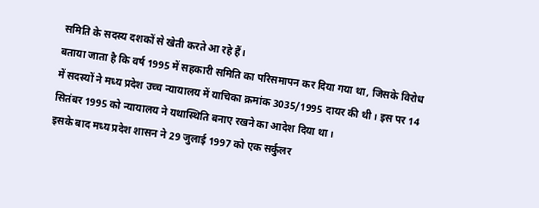समिति के सदस्य दशकों से खेती करते आ रहे हैं।
बताया जाता है कि वर्ष 1995 में सहकारी समिति का परिसमापन कर दिया गया था, जिसके विरोध में सदस्यों ने मध्य प्रदेश उच्च न्यायालय में याचिका क्रमांक 3035/1995 दायर की थी। इस पर 14 सितंबर 1995 को न्यायालय ने यथास्थिति बनाए रखने का आदेश दिया था।
इसके बाद मध्य प्रदेश शासन ने 29 जुलाई 1997 को एक सर्कुलर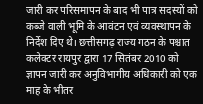जारी कर परिसमापन के बाद भी पात्र सदस्यों को कब्जे वाली भूमि के आवंटन एवं व्यवस्थापन के निर्देश दिए थे। छत्तीसगढ़ राज्य गठन के पश्चात कलेक्टर रायपुर द्वारा 17 सितंबर 2010 को ज्ञापन जारी कर अनुविभागीय अधिकारी को एक माह के भीतर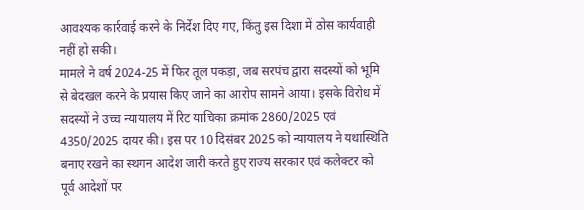आवश्यक कार्रवाई करने के निर्देश दिए गए, किंतु इस दिशा में ठोस कार्यवाही नहीं हो सकी।
मामले ने वर्ष 2024-25 में फिर तूल पकड़ा, जब सरपंच द्वारा सदस्यों को भूमि से बेदखल करने के प्रयास किए जाने का आरोप सामने आया। इसके विरोध में सदस्यों ने उच्च न्यायालय में रिट याचिका क्रमांक 2860/2025 एवं 4350/2025 दायर की। इस पर 10 दिसंबर 2025 को न्यायालय ने यथास्थिति बनाए रखने का स्थगन आदेश जारी करते हुए राज्य सरकार एवं कलेक्टर को पूर्व आदेशों पर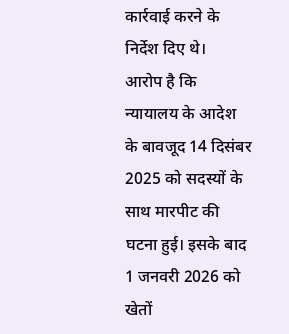कार्रवाई करने के निर्देश दिए थे।
आरोप है कि न्यायालय के आदेश के बावजूद 14 दिसंबर 2025 को सदस्यों के साथ मारपीट की घटना हुई। इसके बाद 1 जनवरी 2026 को खेतों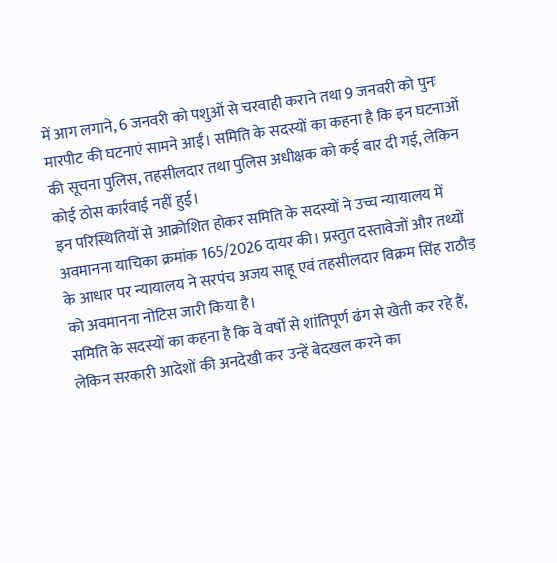में आग लगाने, 6 जनवरी को पशुओं से चरवाही कराने तथा 9 जनवरी को पुनः मारपीट की घटनाएं सामने आईं। समिति के सदस्यों का कहना है कि इन घटनाओं की सूचना पुलिस, तहसीलदार तथा पुलिस अधीक्षक को कई बार दी गई, लेकिन कोई ठोस कार्रवाई नहीं हुई।
इन परिस्थितियों से आक्रोशित होकर समिति के सदस्यों ने उच्च न्यायालय में अवमानना याचिका क्रमांक 165/2026 दायर की। प्रस्तुत दस्तावेजों और तथ्यों के आधार पर न्यायालय ने सरपंच अजय साहू एवं तहसीलदार विक्रम सिंह राठौड़ को अवमानना नोटिस जारी किया है।
समिति के सदस्यों का कहना है कि वे वर्षों से शांतिपूर्ण ढंग से खेती कर रहे हैं, लेकिन सरकारी आदेशों की अनदेखी कर उन्हें बेदखल करने का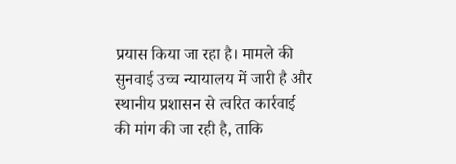प्रयास किया जा रहा है। मामले की सुनवाई उच्च न्यायालय में जारी है और स्थानीय प्रशासन से त्वरित कार्रवाई की मांग की जा रही है, ताकि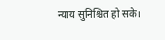न्याय सुनिश्चित हो सके।